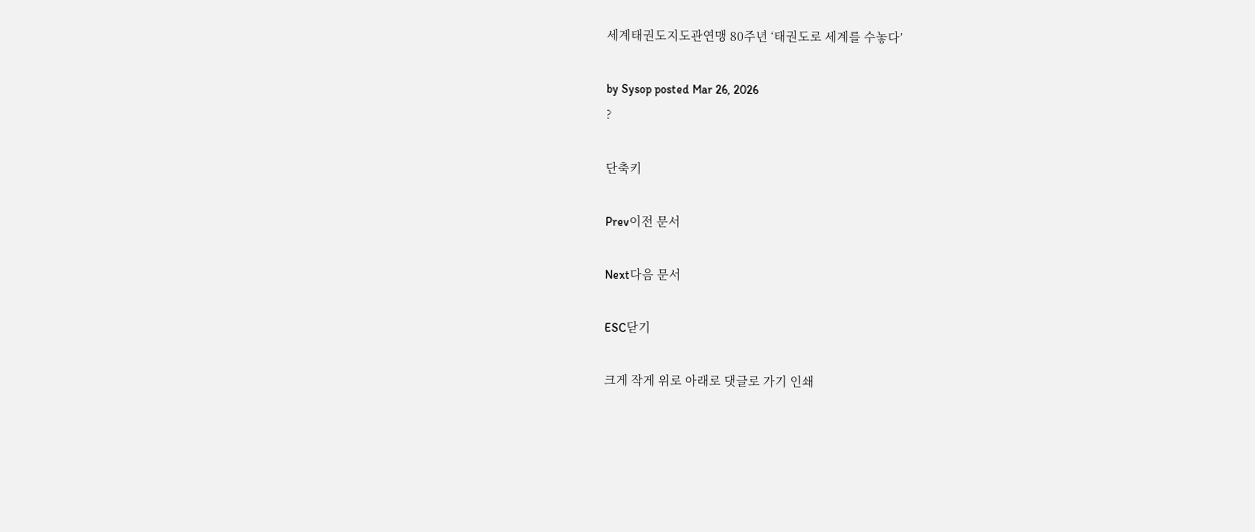세계태권도지도관연맹 80주년 ‘태권도로 세계를 수놓다’

by Sysop posted Mar 26, 2026
?

단축키

Prev이전 문서

Next다음 문서

ESC닫기

크게 작게 위로 아래로 댓글로 가기 인쇄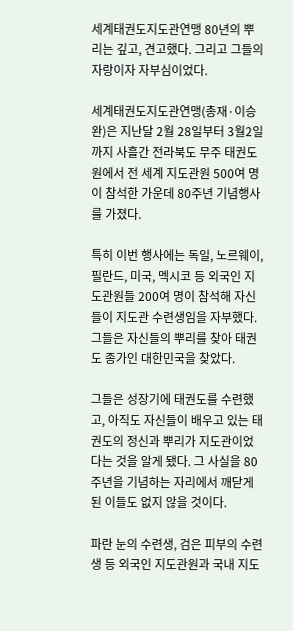세계태권도지도관연맹 80년의 뿌리는 깊고, 견고했다. 그리고 그들의 자랑이자 자부심이었다.

세계태권도지도관연맹(총재·이승완)은 지난달 2월 28일부터 3월2일까지 사흘간 전라북도 무주 태권도원에서 전 세계 지도관원 500여 명이 참석한 가운데 80주년 기념행사를 가졌다.

특히 이번 행사에는 독일, 노르웨이, 필란드, 미국, 멕시코 등 외국인 지도관원들 200여 명이 참석해 자신들이 지도관 수련생임을 자부했다. 그들은 자신들의 뿌리를 찾아 태권도 종가인 대한민국을 찾았다.

그들은 성장기에 태권도를 수련했고, 아직도 자신들이 배우고 있는 태권도의 정신과 뿌리가 지도관이었다는 것을 알게 됐다. 그 사실을 80주년을 기념하는 자리에서 깨닫게 된 이들도 없지 않을 것이다.

파란 눈의 수련생, 검은 피부의 수련생 등 외국인 지도관원과 국내 지도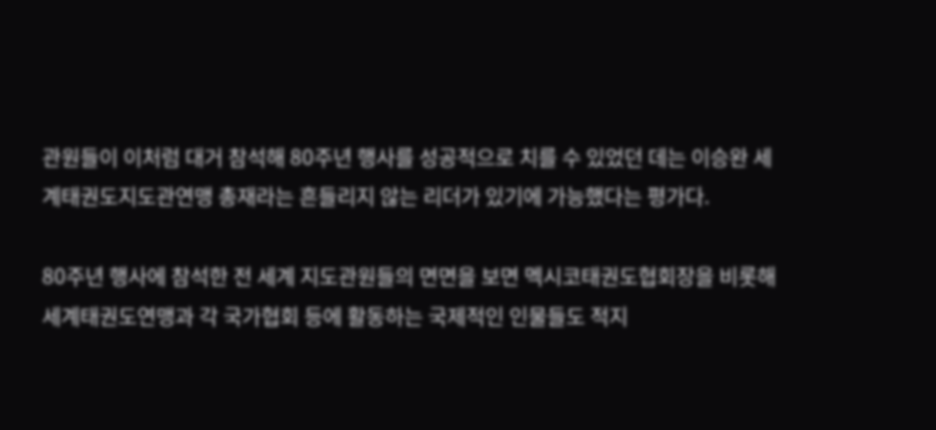관원들이 이처럼 대거 참석해 80주년 행사를 성공적으로 치를 수 있었던 데는 이승완 세계태권도지도관연맹 총재라는 흔들리지 않는 리더가 있기에 가능했다는 평가다.

80주년 행사에 참석한 전 세계 지도관원들의 면면을 보면 멕시코태권도협회장을 비롯해 세계태권도연맹과 각 국가협회 등에 활동하는 국제적인 인물들도 적지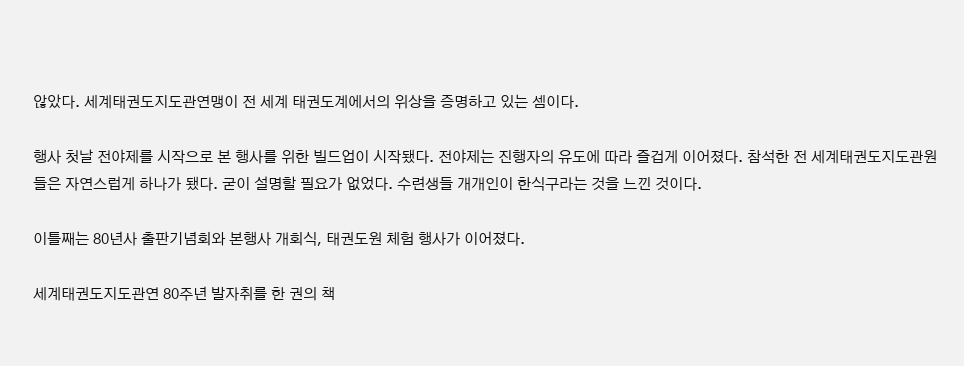않았다. 세계태권도지도관연맹이 전 세계 태권도계에서의 위상을 증명하고 있는 셈이다.

행사 첫날 전야제를 시작으로 본 행사를 위한 빌드업이 시작됐다. 전야제는 진행자의 유도에 따라 즐겁게 이어졌다. 참석한 전 세계태권도지도관원들은 자연스럽게 하나가 됐다. 굳이 설명할 필요가 없었다. 수련생들 개개인이 한식구라는 것을 느낀 것이다.

이틀째는 80년사 출판기념회와 본행사 개회식, 태권도원 체험 행사가 이어졌다.

세계태권도지도관연 80주년 발자취를 한 권의 책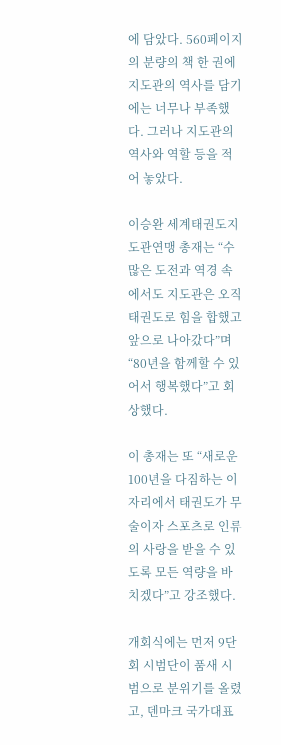에 담았다. 560페이지의 분량의 책 한 권에 지도관의 역사를 담기에는 너무나 부족했다. 그러나 지도관의 역사와 역할 등을 적어 놓았다.

이승완 세계태권도지도관연맹 총재는 “수많은 도전과 역경 속에서도 지도관은 오직 태권도로 힘을 합했고 앞으로 나아갔다”며 “80년을 함께할 수 있어서 행복했다”고 회상했다.

이 총재는 또 “새로운 100년을 다짐하는 이 자리에서 태권도가 무술이자 스포츠로 인류의 사랑을 받을 수 있도록 모든 역량을 바치겠다”고 강조했다.

개회식에는 먼저 9단회 시범단이 품새 시범으로 분위기를 올렸고, 덴마크 국가대표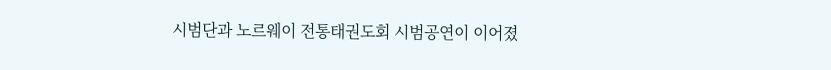시범단과 노르웨이 전통태권도회 시범공연이 이어졌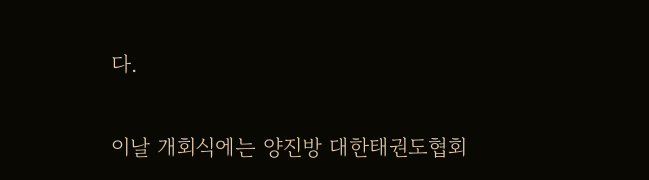다.

이날 개회식에는 양진방 대한태권도협회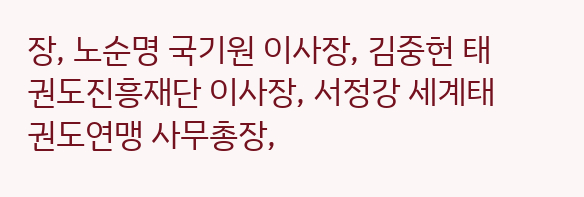장, 노순명 국기원 이사장, 김중헌 태권도진흥재단 이사장, 서정강 세계태권도연맹 사무총장,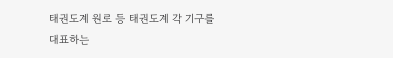태권도계 원로 등 태권도계 각 기구를 대표하는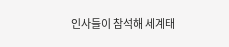인사들이 참석해 세계태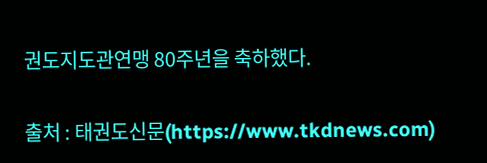권도지도관연맹 80주년을 축하했다.

출처 : 태권도신문(https://www.tkdnews.com)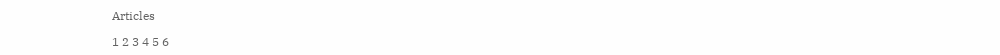Articles

1 2 3 4 5 6